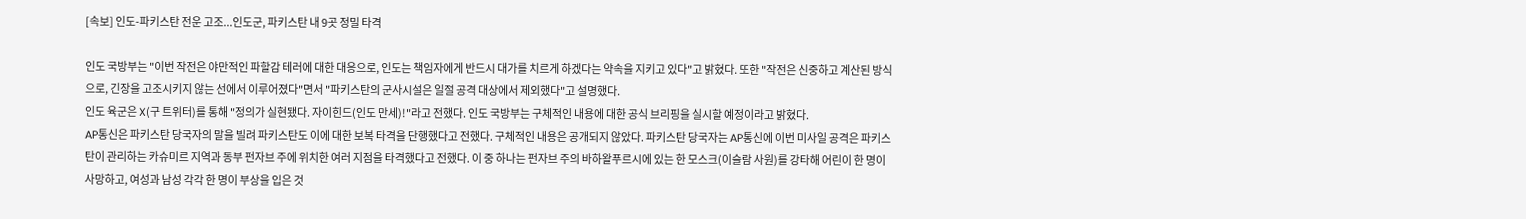[속보] 인도-파키스탄 전운 고조...인도군, 파키스탄 내 9곳 정밀 타격

인도 국방부는 "이번 작전은 야만적인 파할감 테러에 대한 대응으로, 인도는 책임자에게 반드시 대가를 치르게 하겠다는 약속을 지키고 있다"고 밝혔다. 또한 "작전은 신중하고 계산된 방식으로, 긴장을 고조시키지 않는 선에서 이루어졌다"면서 "파키스탄의 군사시설은 일절 공격 대상에서 제외했다"고 설명했다.
인도 육군은 X(구 트위터)를 통해 "정의가 실현됐다. 자이힌드(인도 만세)!"라고 전했다. 인도 국방부는 구체적인 내용에 대한 공식 브리핑을 실시할 예정이라고 밝혔다.
AP통신은 파키스탄 당국자의 말을 빌려 파키스탄도 이에 대한 보복 타격을 단행했다고 전했다. 구체적인 내용은 공개되지 않았다. 파키스탄 당국자는 AP통신에 이번 미사일 공격은 파키스탄이 관리하는 카슈미르 지역과 동부 펀자브 주에 위치한 여러 지점을 타격했다고 전했다. 이 중 하나는 펀자브 주의 바하왈푸르시에 있는 한 모스크(이슬람 사원)를 강타해 어린이 한 명이 사망하고, 여성과 남성 각각 한 명이 부상을 입은 것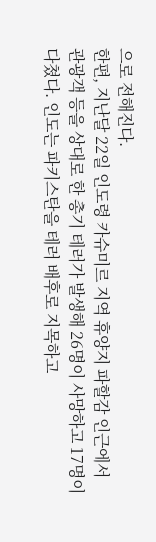으로 전해진다.
한편, 지난달 22일 인도령 카슈미르 지역 휴양지 파할감 인근에서 관광객 등을 상대로 한 총기 테러가 발생해 26명이 사망하고 17명이 다쳤다. 인도는 파키스탄을 테러 배후로 지목하고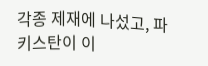각종 제재에 나섰고, 파키스탄이 이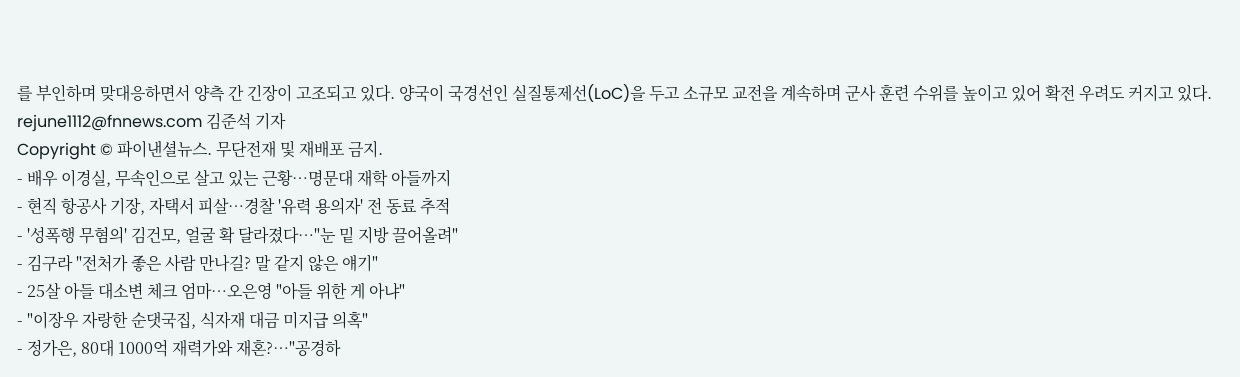를 부인하며 맞대응하면서 양측 간 긴장이 고조되고 있다. 양국이 국경선인 실질통제선(LoC)을 두고 소규모 교전을 계속하며 군사 훈련 수위를 높이고 있어 확전 우려도 커지고 있다.
rejune1112@fnnews.com 김준석 기자
Copyright © 파이낸셜뉴스. 무단전재 및 재배포 금지.
- 배우 이경실, 무속인으로 살고 있는 근황…명문대 재학 아들까지
- 현직 항공사 기장, 자택서 피살…경찰 '유력 용의자' 전 동료 추적
- '성폭행 무혐의' 김건모, 얼굴 확 달라졌다…"눈 밑 지방 끌어올려"
- 김구라 "전처가 좋은 사람 만나길? 말 같지 않은 얘기"
- 25살 아들 대소변 체크 엄마…오은영 "아들 위한 게 아냐"
- "이장우 자랑한 순댓국집, 식자재 대금 미지급 의혹"
- 정가은, 80대 1000억 재력가와 재혼?…"공경하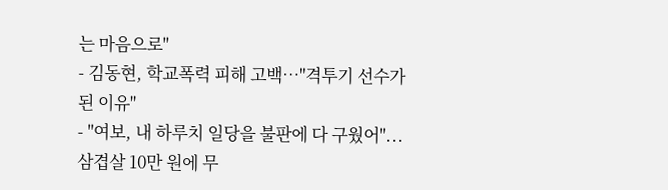는 마음으로"
- 김동현, 학교폭력 피해 고백…"격투기 선수가 된 이유"
- "여보, 내 하루치 일당을 불판에 다 구웠어"... 삼겹살 10만 원에 무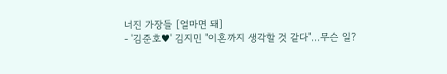너진 가장들 [얼마면 돼]
- '김준호♥' 김지민 "이혼까지 생각할 것 같다"…무슨 일?